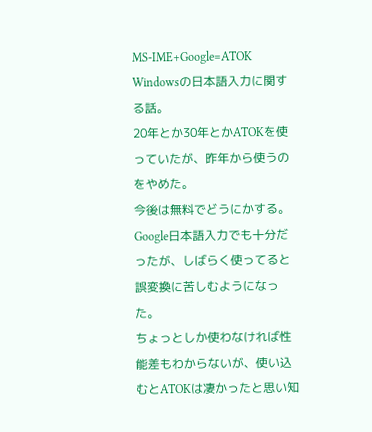MS-IME+Google=ATOK
Windowsの日本語入力に関する話。
20年とか30年とかATOKを使っていたが、昨年から使うのをやめた。
今後は無料でどうにかする。
Google日本語入力でも十分だったが、しばらく使ってると誤変換に苦しむようになった。
ちょっとしか使わなければ性能差もわからないが、使い込むとATOKは凄かったと思い知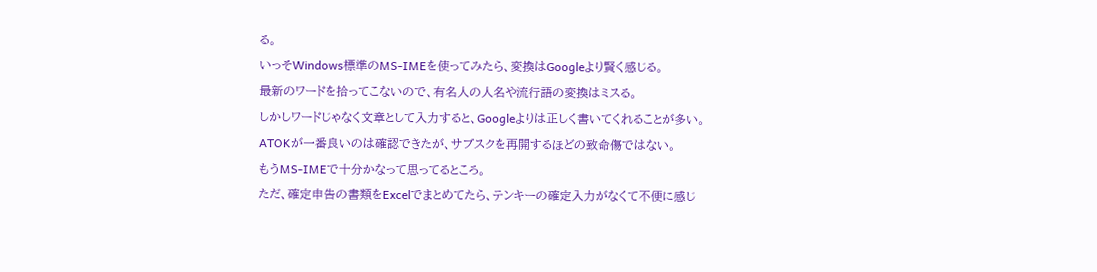る。
いっそWindows標準のMS-IMEを使ってみたら、変換はGoogleより賢く感じる。
最新のワードを拾ってこないので、有名人の人名や流行語の変換はミスる。
しかしワードじゃなく文章として入力すると、Googleよりは正しく書いてくれることが多い。
ATOKが一番良いのは確認できたが、サブスクを再開するほどの致命傷ではない。
もうMS-IMEで十分かなって思ってるところ。
ただ、確定申告の書類をExcelでまとめてたら、テンキーの確定入力がなくて不便に感じ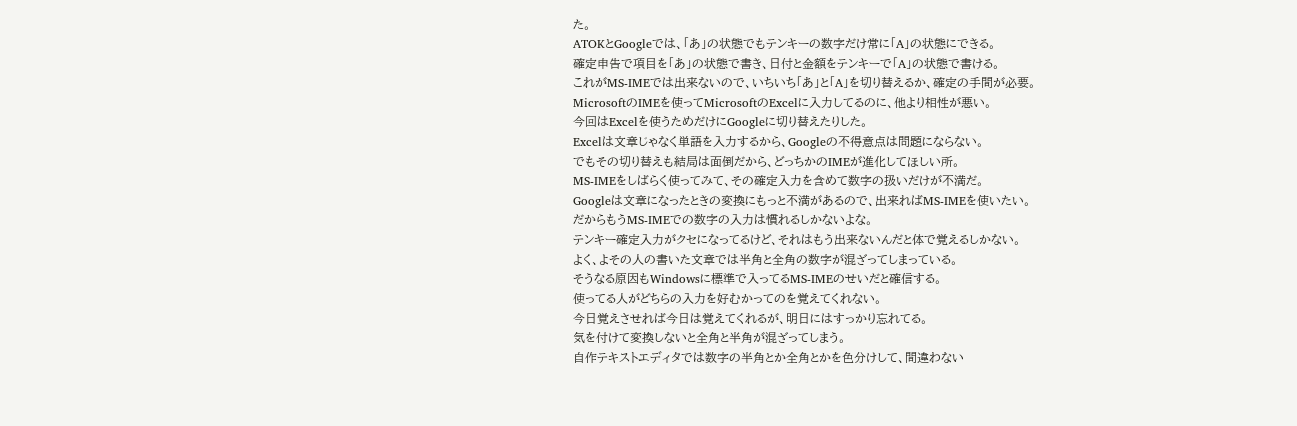た。
ATOKとGoogleでは、「あ」の状態でもテンキーの数字だけ常に「A」の状態にできる。
確定申告で項目を「あ」の状態で書き、日付と金額をテンキーで「A」の状態で書ける。
これがMS-IMEでは出来ないので、いちいち「あ」と「A」を切り替えるか、確定の手間が必要。
MicrosoftのIMEを使ってMicrosoftのExcelに入力してるのに、他より相性が悪い。
今回はExcelを使うためだけにGoogleに切り替えたりした。
Excelは文章じゃなく単語を入力するから、Googleの不得意点は問題にならない。
でもその切り替えも結局は面倒だから、どっちかのIMEが進化してほしい所。
MS-IMEをしばらく使ってみて、その確定入力を含めて数字の扱いだけが不満だ。
Googleは文章になったときの変換にもっと不満があるので、出来ればMS-IMEを使いたい。
だからもうMS-IMEでの数字の入力は慣れるしかないよな。
テンキー確定入力がクセになってるけど、それはもう出来ないんだと体で覚えるしかない。
よく、よその人の書いた文章では半角と全角の数字が混ざってしまっている。
そうなる原因もWindowsに標準で入ってるMS-IMEのせいだと確信する。
使ってる人がどちらの入力を好むかってのを覚えてくれない。
今日覚えさせれば今日は覚えてくれるが、明日にはすっかり忘れてる。
気を付けて変換しないと全角と半角が混ざってしまう。
自作テキストエディタでは数字の半角とか全角とかを色分けして、間違わない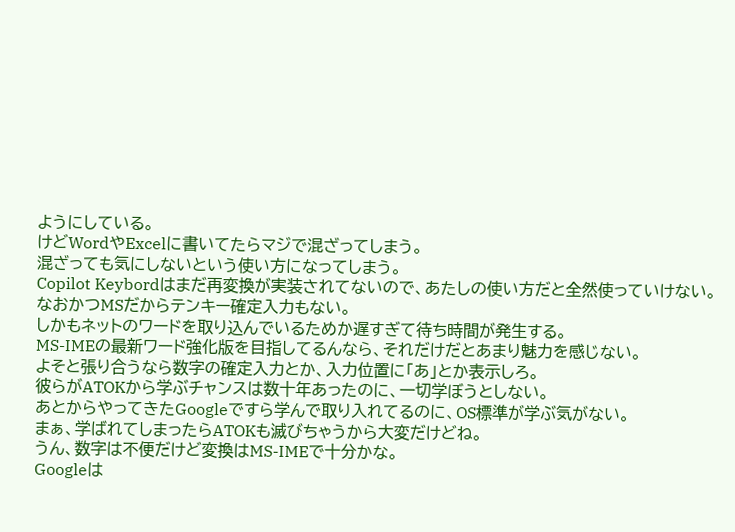ようにしている。
けどWordやExcelに書いてたらマジで混ざってしまう。
混ざっても気にしないという使い方になってしまう。
Copilot Keybordはまだ再変換が実装されてないので、あたしの使い方だと全然使っていけない。
なおかつMSだからテンキー確定入力もない。
しかもネットのワードを取り込んでいるためか遅すぎて待ち時間が発生する。
MS-IMEの最新ワード強化版を目指してるんなら、それだけだとあまり魅力を感じない。
よそと張り合うなら数字の確定入力とか、入力位置に「あ」とか表示しろ。
彼らがATOKから学ぶチャンスは数十年あったのに、一切学ぼうとしない。
あとからやってきたGoogleですら学んで取り入れてるのに、OS標準が学ぶ気がない。
まぁ、学ばれてしまったらATOKも滅びちゃうから大変だけどね。
うん、数字は不便だけど変換はMS-IMEで十分かな。
Googleは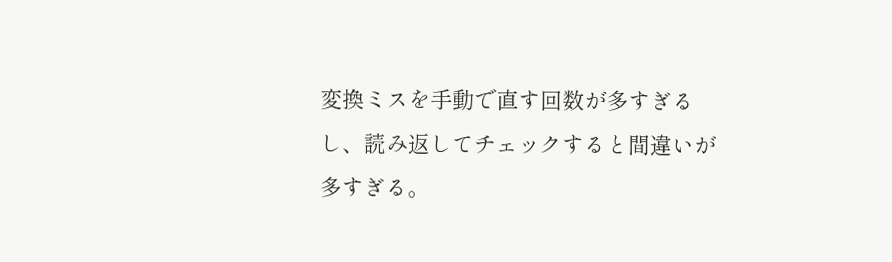変換ミスを手動で直す回数が多すぎるし、読み返してチェックすると間違いが多すぎる。